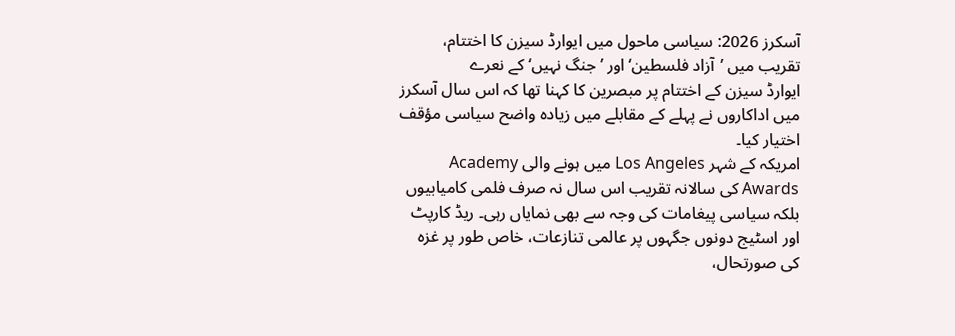آسکرز 2026: سیاسی ماحول میں ایوارڈ سیزن کا اختتام، تقریب میں ’آزاد فلسطین‘ اور ’جنگ نہیں‘ کے نعرے
ایوارڈ سیزن کے اختتام پر مبصرین کا کہنا تھا کہ اس سال آسکرز میں اداکاروں نے پہلے کے مقابلے میں زیادہ واضح سیاسی مؤقف اختیار کیا۔
امریکہ کے شہر Los Angeles میں ہونے والی Academy Awards کی سالانہ تقریب اس سال نہ صرف فلمی کامیابیوں بلکہ سیاسی پیغامات کی وجہ سے بھی نمایاں رہی۔ ریڈ کارپٹ اور اسٹیج دونوں جگہوں پر عالمی تنازعات، خاص طور پر غزہ کی صورتحال،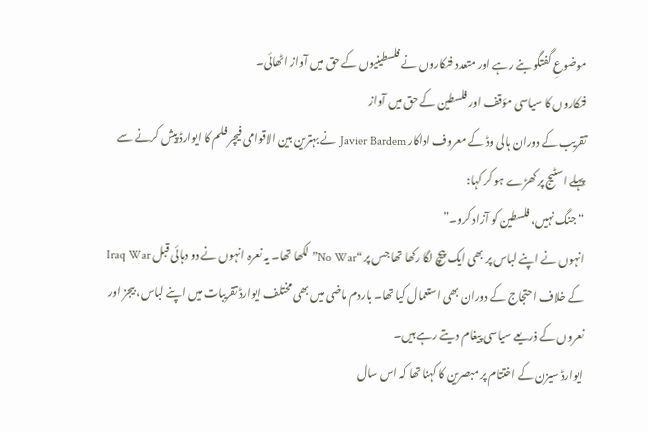موضوعِ گفتگو بنے رہے اور متعدد فنکاروں نے فلسطینیوں کے حق میں آواز اٹھائی۔
فنکاروں کا سیاسی مؤقف اور فلسطین کے حق میں آواز
تقریب کے دوران ہالی وڈ کے معروف اداکار Javier Bardem نے بہترین بین الاقوامی فیچر فلم کا ایوارڈ پیش کرنے سے پہلے اسٹیج پر کھڑے ہو کر کہا:
“جنگ نہیں، فلسطین کو آزاد کرو۔”
انہوں نے اپنے لباس پر بھی ایک پیچ لگا رکھا تھا جس پر “No War” لکھا تھا۔ یہ نعرہ انہوں نے دو دہائی قبل Iraq War کے خلاف احتجاج کے دوران بھی استعمال کیا تھا۔ باردم ماضی میں بھی مختلف ایوارڈ تقریبات میں اپنے لباس، بیجز اور نعروں کے ذریعے سیاسی پیغام دیتے رہے ہیں۔
ایوارڈ سیزن کے اختتام پر مبصرین کا کہنا تھا کہ اس سال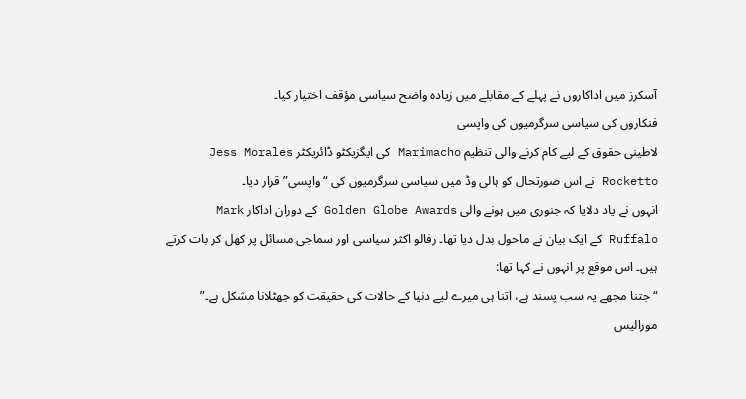آسکرز میں اداکاروں نے پہلے کے مقابلے میں زیادہ واضح سیاسی مؤقف اختیار کیا۔
فنکاروں کی سیاسی سرگرمیوں کی واپسی
لاطینی حقوق کے لیے کام کرنے والی تنظیم Marimacho کی ایگزیکٹو ڈائریکٹر Jess Morales Rocketto نے اس صورتحال کو ہالی وڈ میں سیاسی سرگرمیوں کی “واپسی” قرار دیا۔
انہوں نے یاد دلایا کہ جنوری میں ہونے والی Golden Globe Awards کے دوران اداکار Mark Ruffalo کے ایک بیان نے ماحول بدل دیا تھا۔ رفالو اکثر سیاسی اور سماجی مسائل پر کھل کر بات کرتے ہیں۔ اس موقع پر انہوں نے کہا تھا:
“جتنا مجھے یہ سب پسند ہے، اتنا ہی میرے لیے دنیا کے حالات کی حقیقت کو جھٹلانا مشکل ہے۔”
مورالیس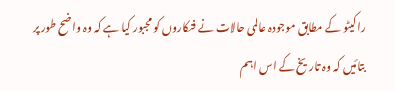راکیٹو کے مطابق موجودہ عالمی حالات نے فنکاروں کو مجبور کیا ہے کہ وہ واضح طور پر بتائیں کہ وہ تاریخ کے اس اہم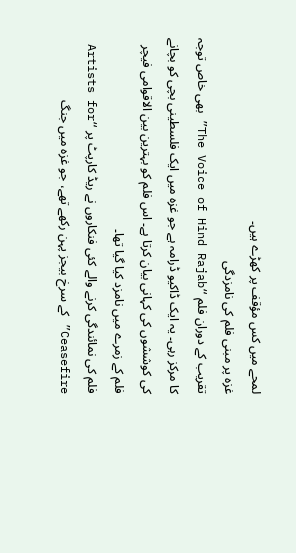لمحے میں کس مؤقف پر کھڑے ہیں۔
غزہ پر مبنی فلم کی نامزدگی
تقریب کے دوران فلم “The Voice of Hind Rajab” بھی خاص توجہ کا مرکز رہی۔ یہ ایک ڈاکیو ڈرامہ ہے جو غزہ میں ایک فلسطینی بچی کو بچانے کی کوششوں کی کہانی بیان کرتا ہے۔ اس فلم کو بہترین بین الاقوامی فیچر فلم کے زمرے میں نامزد کیا گیا تھا۔
فلم کی نمائندگی کرنے والے کئی فنکاروں نے ریڈ کارپٹ پر “Artists for Ceasefire” کے سرخ بیجز پہن رکھے تھے، جو غزہ میں جنگ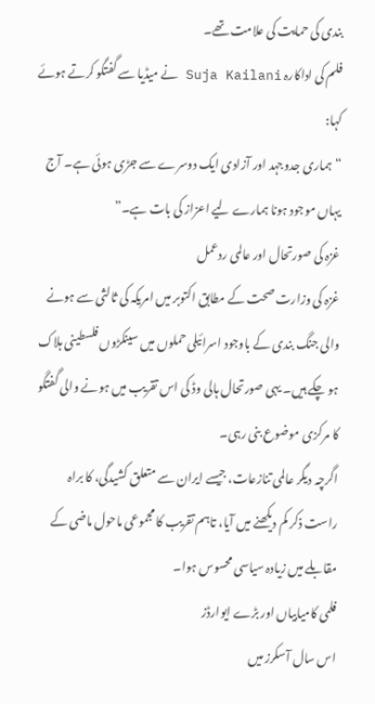بندی کی حمایت کی علامت تھے۔
فلم کی اداکارہ Suja Kailani نے میڈیا سے گفتگو کرتے ہوئے کہا:
“ہماری جدوجہد اور آزادی ایک دوسرے سے جڑی ہوئی ہے۔ آج یہاں موجود ہونا ہمارے لیے اعزاز کی بات ہے۔”
غزہ کی صورتحال اور عالمی ردعمل
غزہ کی وزارت صحت کے مطابق اکتوبر میں امریکہ کی ثالثی سے ہونے والی جنگ بندی کے باوجود اسرائیلی حملوں میں سینکڑوں فلسطینی ہلاک ہو چکے ہیں۔ یہی صورتحال ہالی وڈ کی اس تقریب میں ہونے والی گفتگو کا مرکزی موضوع بنی رہی۔
اگرچہ دیگر عالمی تنازعات، جیسے ایران سے متعلق کشیدگی، کا براہ راست ذکر کم دیکھنے میں آیا، تاہم تقریب کا مجموعی ماحول ماضی کے مقابلے میں زیادہ سیاسی محسوس ہوا۔
فلمی کامیابیاں اور بڑے ایوارڈز
اس سال آسکرز میں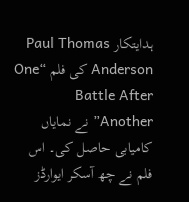ہدایتکار Paul Thomas Anderson کی فلم “One Battle After Another” نے نمایاں کامیابی حاصل کی۔ اس فلم نے چھ آسکر ایوارڈز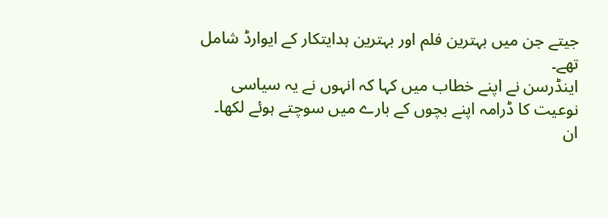جیتے جن میں بہترین فلم اور بہترین ہدایتکار کے ایوارڈ شامل تھے۔
اینڈرسن نے اپنے خطاب میں کہا کہ انہوں نے یہ سیاسی نوعیت کا ڈرامہ اپنے بچوں کے بارے میں سوچتے ہوئے لکھا۔
ان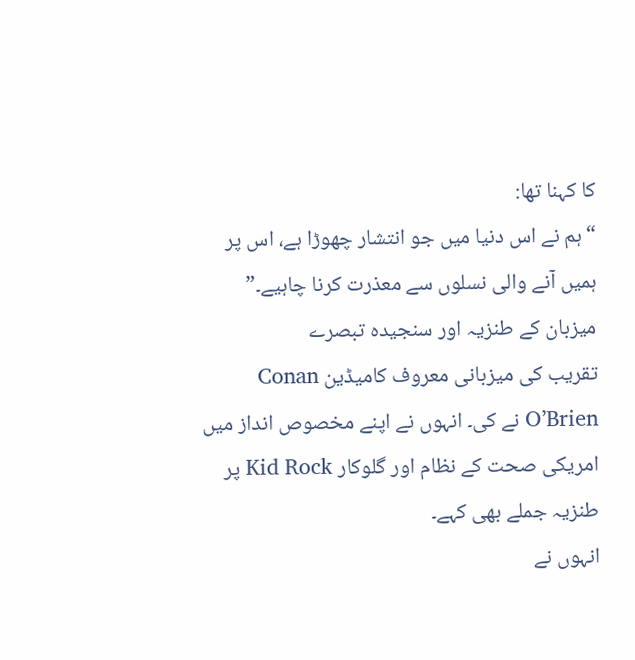کا کہنا تھا:
“ہم نے اس دنیا میں جو انتشار چھوڑا ہے، اس پر ہمیں آنے والی نسلوں سے معذرت کرنا چاہیے۔”
میزبان کے طنزیہ اور سنجیدہ تبصرے
تقریب کی میزبانی معروف کامیڈین Conan O’Brien نے کی۔ انہوں نے اپنے مخصوص انداز میں امریکی صحت کے نظام اور گلوکار Kid Rock پر طنزیہ جملے بھی کہے۔
انہوں نے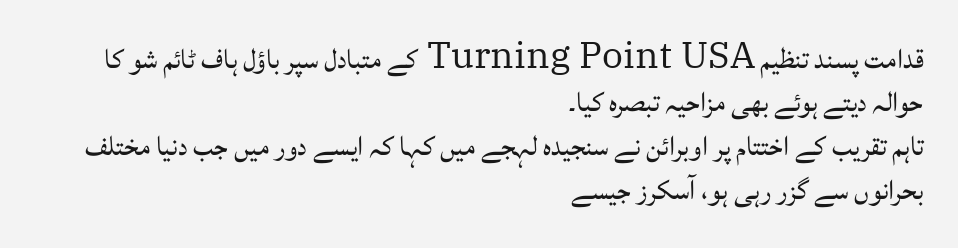قدامت پسند تنظیم Turning Point USA کے متبادل سپر باؤل ہاف ٹائم شو کا حوالہ دیتے ہوئے بھی مزاحیہ تبصرہ کیا۔
تاہم تقریب کے اختتام پر اوبرائن نے سنجیدہ لہجے میں کہا کہ ایسے دور میں جب دنیا مختلف بحرانوں سے گزر رہی ہو، آسکرز جیسے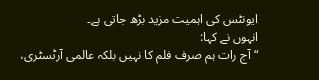ایونٹس کی اہمیت مزید بڑھ جاتی ہے۔
انہوں نے کہا:
“آج رات ہم صرف فلم کا نہیں بلکہ عالمی آرٹسٹری،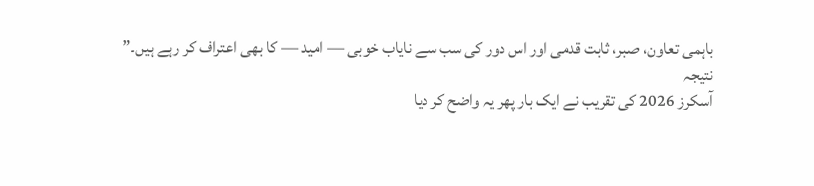باہمی تعاون، صبر، ثابت قدمی اور اس دور کی سب سے نایاب خوبی — امید — کا بھی اعتراف کر رہے ہیں۔”
نتیجہ
آسکرز 2026 کی تقریب نے ایک بار پھر یہ واضح کر دیا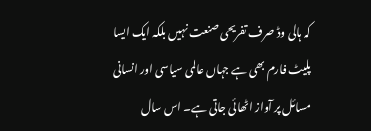کہ ہالی وڈ صرف تفریحی صنعت نہیں بلکہ ایک ایسا پلیٹ فارم بھی ہے جہاں عالمی سیاسی اور انسانی مسائل پر آواز اٹھائی جاتی ہے۔ اس سال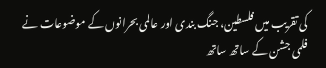کی تقریب میں فلسطین، جنگ بندی اور عالمی بحرانوں کے موضوعات نے فلمی جشن کے ساتھ ساتھ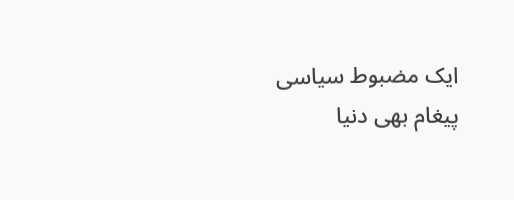ایک مضبوط سیاسی پیغام بھی دنیا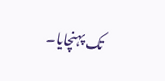تک پہنچایا۔